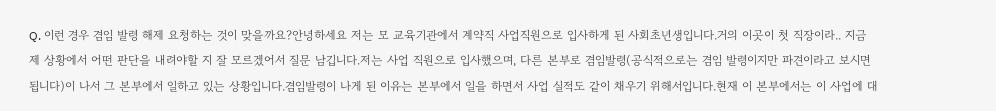Q. 이런 경우 겸임 발령 해제 요청하는 것이 맞을까요?안녕하세요 저는 모 교육기관에서 계약직 사업직원으로 입사하게 된 사회초년생입니다.거의 이곳이 첫 직장이라.. 지금 제 상황에서 어떤 판단을 내려야할 지 잘 모르겠어서 질문 남깁니다.저는 사업 직원으로 입사했으며, 다른 본부로 겸임발령(공식적으로는 겸임 발령이지만 파견이라고 보시면 됩니다)이 나서 그 본부에서 일하고 있는 상황입니다.겸임발령이 나게 된 이유는 본부에서 일을 하면서 사업 실적도 같이 채우기 위해서입니다.현재 이 본부에서는 이 사업에 대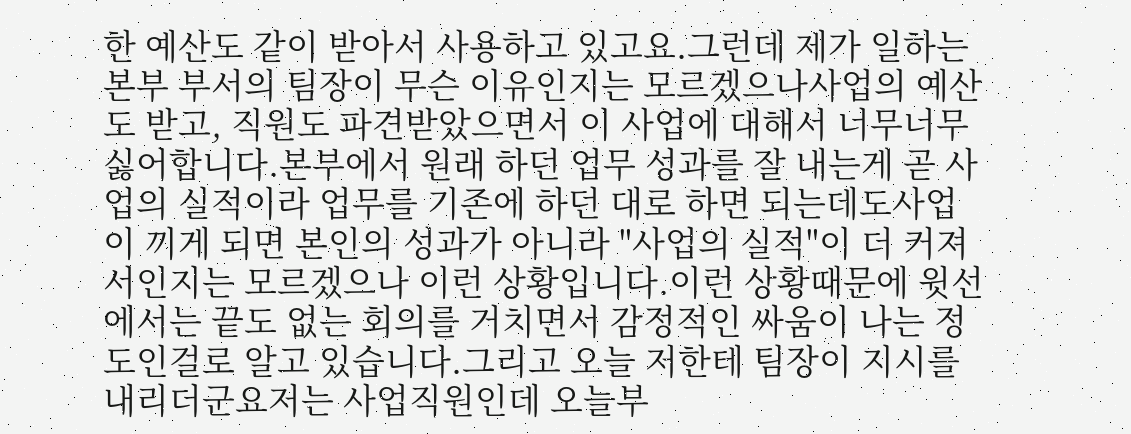한 예산도 같이 받아서 사용하고 있고요.그런데 제가 일하는 본부 부서의 팀장이 무슨 이유인지는 모르겠으나사업의 예산도 받고, 직원도 파견받았으면서 이 사업에 대해서 너무너무 싫어합니다.본부에서 원래 하던 업무 성과를 잘 내는게 곧 사업의 실적이라 업무를 기존에 하던 대로 하면 되는데도사업이 끼게 되면 본인의 성과가 아니라 "사업의 실적"이 더 커져서인지는 모르겠으나 이런 상황입니다.이런 상황때문에 윗선에서는 끝도 없는 회의를 거치면서 감정적인 싸움이 나는 정도인걸로 알고 있습니다.그리고 오늘 저한테 팀장이 지시를 내리더군요저는 사업직원인데 오늘부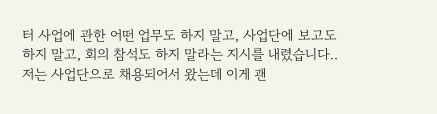터 사업에 관한 어떤 업무도 하지 말고, 사업단에 보고도 하지 말고, 회의 참석도 하지 말라는 지시를 내렸습니다..저는 사업단으로 채용되어서 왔는데 이게 괜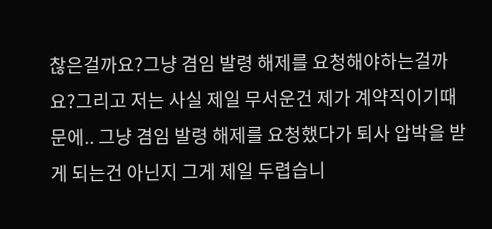찮은걸까요?그냥 겸임 발령 해제를 요청해야하는걸까요?그리고 저는 사실 제일 무서운건 제가 계약직이기때문에.. 그냥 겸임 발령 해제를 요청했다가 퇴사 압박을 받게 되는건 아닌지 그게 제일 두렵습니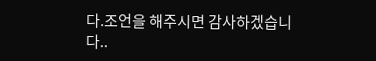다.조언을 해주시면 감사하겠습니다..